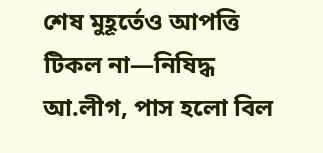শেষ মুহূর্তেও আপত্তি টিকল না—নিষিদ্ধ আ.লীগ, পাস হলো বিল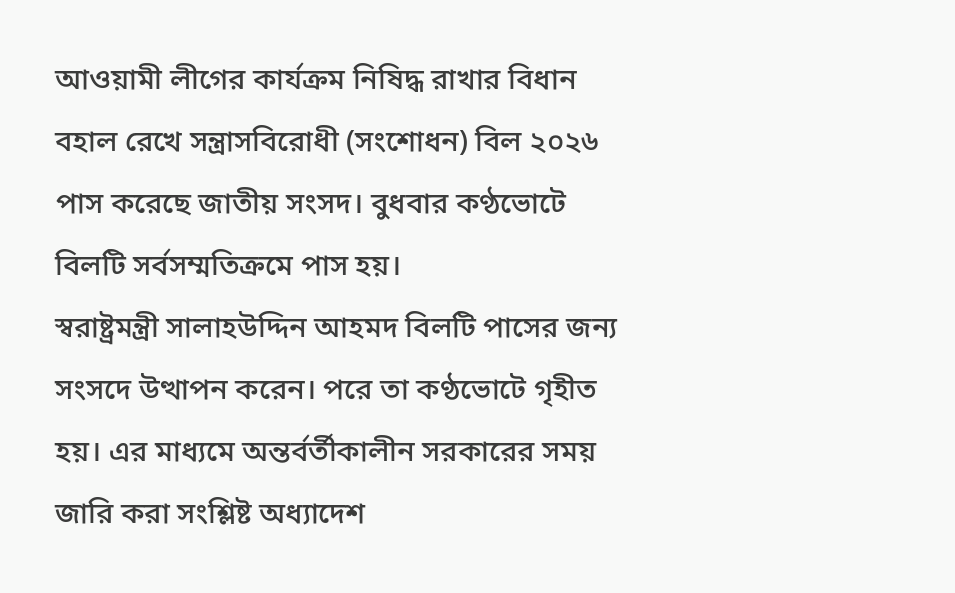আওয়ামী লীগের কার্যক্রম নিষিদ্ধ রাখার বিধান বহাল রেখে সন্ত্রাসবিরোধী (সংশোধন) বিল ২০২৬ পাস করেছে জাতীয় সংসদ। বুধবার কণ্ঠভোটে বিলটি সর্বসম্মতিক্রমে পাস হয়।
স্বরাষ্ট্রমন্ত্রী সালাহউদ্দিন আহমদ বিলটি পাসের জন্য সংসদে উত্থাপন করেন। পরে তা কণ্ঠভোটে গৃহীত হয়। এর মাধ্যমে অন্তর্বর্তীকালীন সরকারের সময় জারি করা সংশ্লিষ্ট অধ্যাদেশ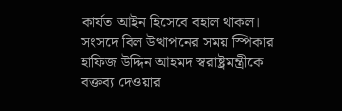কার্যত আইন হিসেবে বহাল থাকল।
সংসদে বিল উত্থাপনের সময় স্পিকার হাফিজ উদ্দিন আহমদ স্বরাষ্ট্রমন্ত্রীকে বক্তব্য দেওয়ার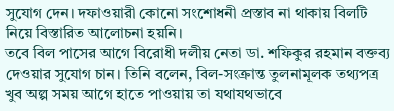সুযোগ দেন। দফাওয়ারী কোনো সংশোধনী প্রস্তাব না থাকায় বিলটি নিয়ে বিস্তারিত আলোচনা হয়নি।
তবে বিল পাসের আগে বিরোধী দলীয় নেতা ডা. শফিকুর রহমান বক্তব্য দেওয়ার সুযোগ চান। তিনি বলেন, বিল-সংক্রান্ত তুলনামূলক তথ্যপত্র খুব অল্প সময় আগে হাতে পাওয়ায় তা যথাযথভাবে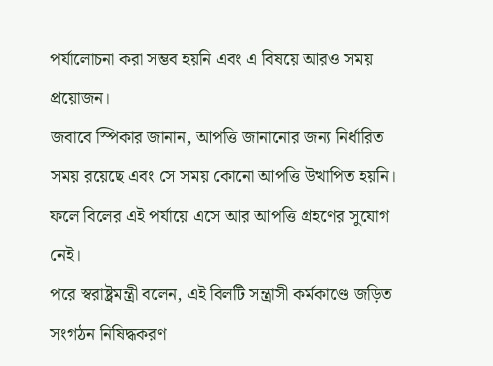পর্যালোচনা করা সম্ভব হয়নি এবং এ বিষয়ে আরও সময় প্রয়োজন।
জবাবে স্পিকার জানান, আপত্তি জানানোর জন্য নির্ধারিত সময় রয়েছে এবং সে সময় কোনো আপত্তি উত্থাপিত হয়নি। ফলে বিলের এই পর্যায়ে এসে আর আপত্তি গ্রহণের সুযোগ নেই।
পরে স্বরাষ্ট্রমন্ত্রী বলেন, এই বিলটি সন্ত্রাসী কর্মকাণ্ডে জড়িত সংগঠন নিষিদ্ধকরণ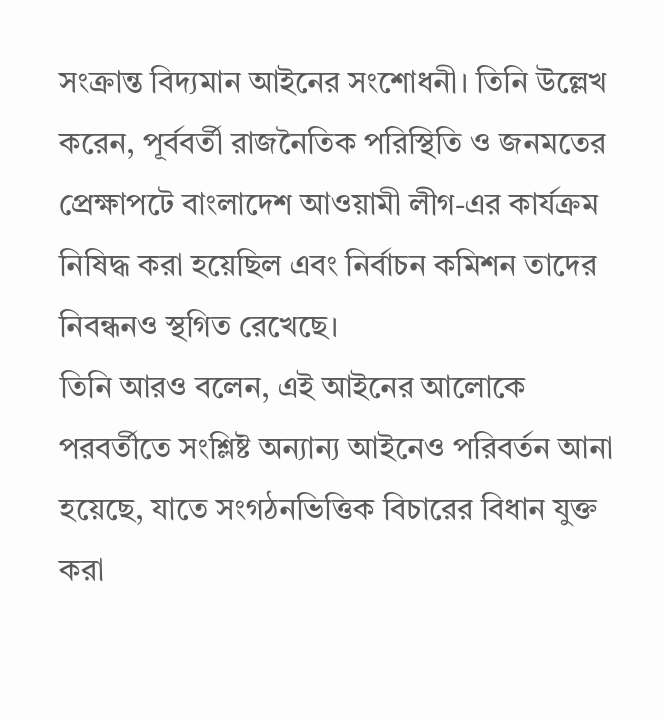সংক্রান্ত বিদ্যমান আইনের সংশোধনী। তিনি উল্লেখ করেন, পূর্ববর্তী রাজনৈতিক পরিস্থিতি ও জনমতের প্রেক্ষাপটে বাংলাদেশ আওয়ামী লীগ-এর কার্যক্রম নিষিদ্ধ করা হয়েছিল এবং নির্বাচন কমিশন তাদের নিবন্ধনও স্থগিত রেখেছে।
তিনি আরও বলেন, এই আইনের আলোকে পরবর্তীতে সংশ্লিষ্ট অন্যান্য আইনেও পরিবর্তন আনা হয়েছে, যাতে সংগঠনভিত্তিক বিচারের বিধান যুক্ত করা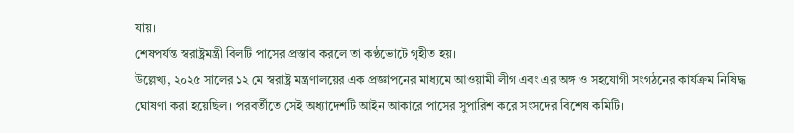যায়।
শেষপর্যন্ত স্বরাষ্ট্রমন্ত্রী বিলটি পাসের প্রস্তাব করলে তা কণ্ঠভোটে গৃহীত হয়।
উল্লেখ্য, ২০২৫ সালের ১২ মে স্বরাষ্ট্র মন্ত্রণালয়ের এক প্রজ্ঞাপনের মাধ্যমে আওয়ামী লীগ এবং এর অঙ্গ ও সহযোগী সংগঠনের কার্যক্রম নিষিদ্ধ ঘোষণা করা হয়েছিল। পরবর্তীতে সেই অধ্যাদেশটি আইন আকারে পাসের সুপারিশ করে সংসদের বিশেষ কমিটি।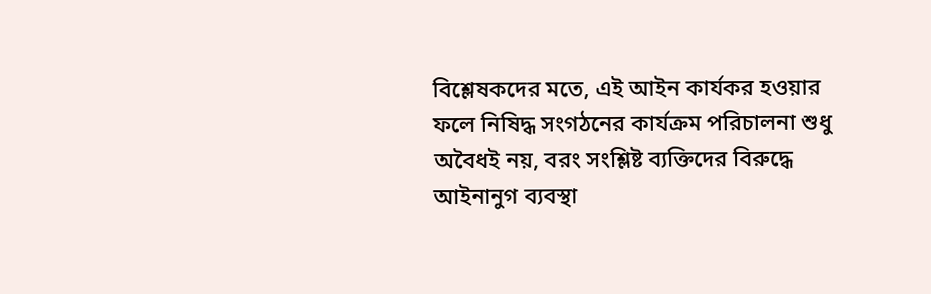বিশ্লেষকদের মতে, এই আইন কার্যকর হওয়ার ফলে নিষিদ্ধ সংগঠনের কার্যক্রম পরিচালনা শুধু অবৈধই নয়, বরং সংশ্লিষ্ট ব্যক্তিদের বিরুদ্ধে আইনানুগ ব্যবস্থা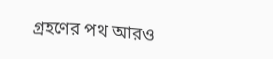গ্রহণের পথ আরও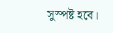সুস্পষ্ট হবে।